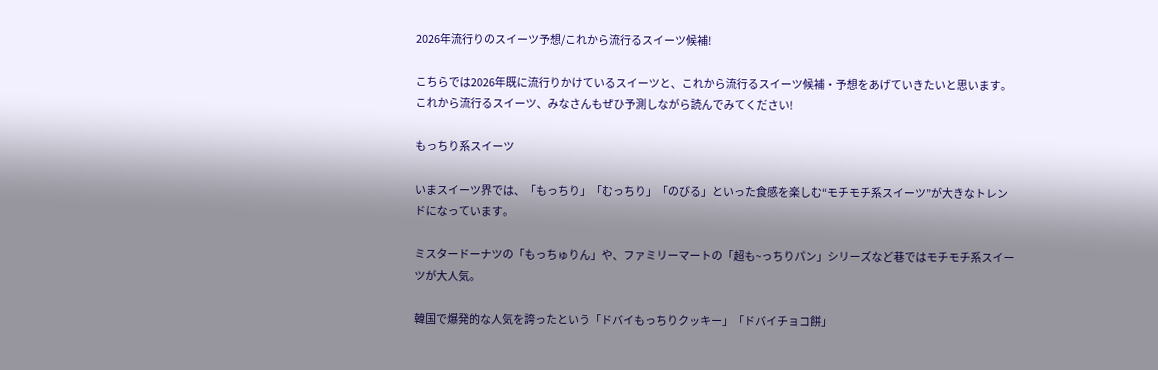2026年流行りのスイーツ予想/これから流行るスイーツ候補!

こちらでは2026年既に流行りかけているスイーツと、これから流行るスイーツ候補・予想をあげていきたいと思います。これから流行るスイーツ、みなさんもぜひ予測しながら読んでみてください!

もっちり系スイーツ

いまスイーツ界では、「もっちり」「むっちり」「のびる」といった食感を楽しむ“モチモチ系スイーツ”が大きなトレンドになっています。

ミスタードーナツの「もっちゅりん」や、ファミリーマートの「超も~っちりパン」シリーズなど巷ではモチモチ系スイーツが大人気。

韓国で爆発的な人気を誇ったという「ドバイもっちりクッキー」「ドバイチョコ餅」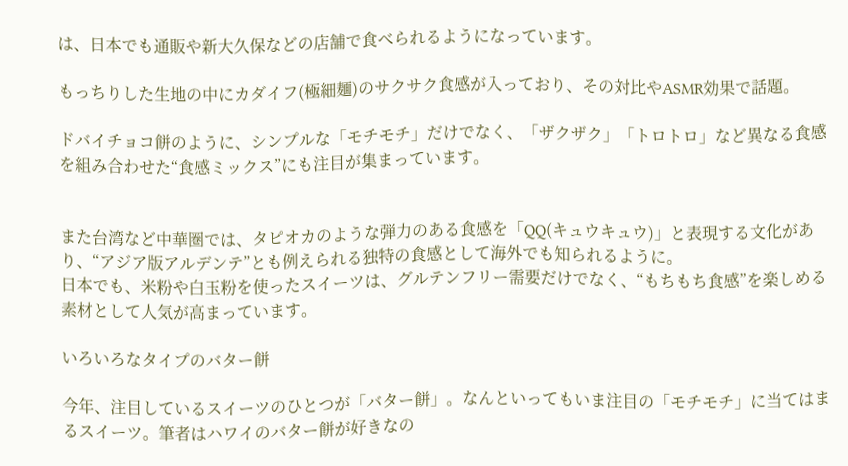は、日本でも通販や新大久保などの店舗で食べられるようになっています。

もっちりした生地の中にカダイフ(極細麺)のサクサク食感が入っており、その対比やASMR効果で話題。

ドバイチョコ餅のように、シンプルな「モチモチ」だけでなく、「ザクザク」「トロトロ」など異なる食感を組み合わせた“食感ミックス”にも注目が集まっています。


また台湾など中華圏では、タピオカのような弾力のある食感を「QQ(キュウキュウ)」と表現する文化があり、“アジア版アルデンテ”とも例えられる独特の食感として海外でも知られるように。
日本でも、米粉や白玉粉を使ったスイーツは、グルテンフリー需要だけでなく、“もちもち食感”を楽しめる素材として人気が高まっています。

いろいろなタイプのバター餅

今年、注目しているスイーツのひとつが「バター餅」。なんといってもいま注目の「モチモチ」に当てはまるスイーツ。筆者はハワイのバター餅が好きなの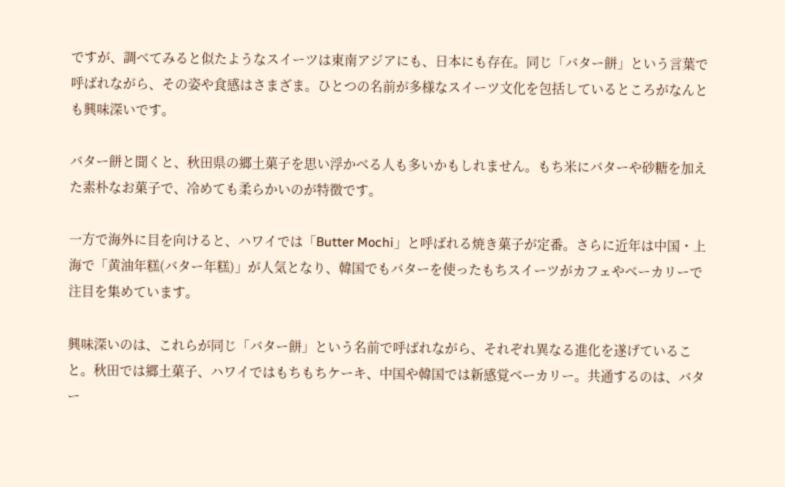ですが、調べてみると似たようなスイーツは東南アジアにも、日本にも存在。同じ「バター餅」という言葉で呼ばれながら、その姿や食感はさまざま。ひとつの名前が多様なスイーツ文化を包括しているところがなんとも興味深いです。

バター餅と聞くと、秋田県の郷土菓子を思い浮かべる人も多いかもしれません。もち米にバターや砂糖を加えた素朴なお菓子で、冷めても柔らかいのが特徴です。

一方で海外に目を向けると、ハワイでは「Butter Mochi」と呼ばれる焼き菓子が定番。さらに近年は中国・上海で「黄油年糕(バター年糕)」が人気となり、韓国でもバターを使ったもちスイーツがカフェやベーカリーで注目を集めています。

興味深いのは、これらが同じ「バター餅」という名前で呼ばれながら、それぞれ異なる進化を遂げていること。秋田では郷土菓子、ハワイではもちもちケーキ、中国や韓国では新感覚ベーカリー。共通するのは、バター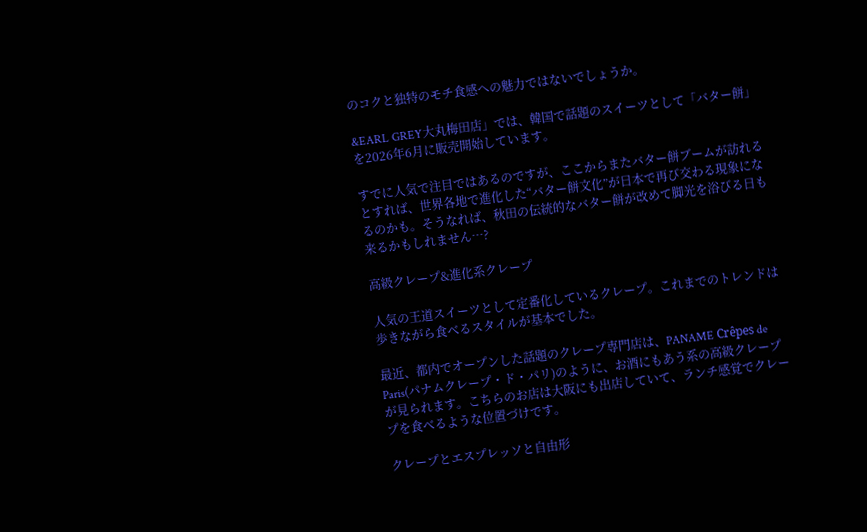のコクと独特のモチ食感への魅力ではないでしょうか。

&EARL GREY大丸梅田店」では、韓国で話題のスイーツとして「バター餅」を2026年6月に販売開始しています。

すでに人気で注目ではあるのですが、ここからまたバター餅ブームが訪れるとすれば、世界各地で進化した“バター餅文化”が日本で再び交わる現象になるのかも。そうなれば、秋田の伝統的なバター餅が改めて脚光を浴びる日も来るかもしれません…?

高級クレープ&進化系クレープ

人気の王道スイーツとして定番化しているクレープ。これまでのトレンドは歩きながら食べるスタイルが基本でした。

最近、都内でオープンした話題のクレープ専門店は、PANAME Crêpes de Paris(パナムクレープ・ド・パリ)のように、お酒にもあう系の高級クレープが見られます。こちらのお店は大阪にも出店していて、ランチ感覚でクレープを食べるような位置づけです。

クレープとエスプレッソと自由形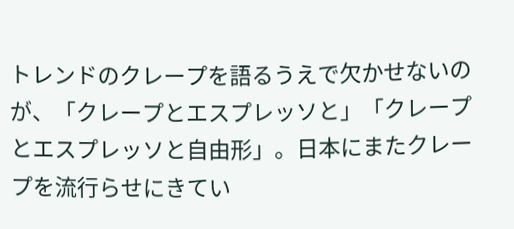トレンドのクレープを語るうえで欠かせないのが、「クレープとエスプレッソと」「クレープとエスプレッソと自由形」。日本にまたクレープを流行らせにきてい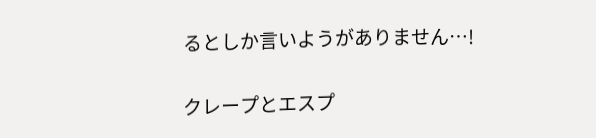るとしか言いようがありません…!

クレープとエスプ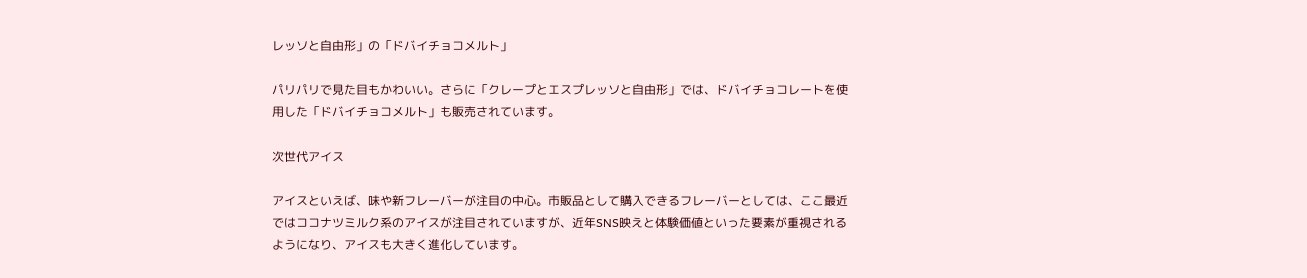レッソと自由形」の「ドバイチョコメルト」

パリパリで見た目もかわいい。さらに「クレープとエスプレッソと自由形」では、ドバイチョコレートを使用した「ドバイチョコメルト」も販売されています。

次世代アイス

アイスといえば、味や新フレーバーが注目の中心。市販品として購入できるフレーバーとしては、ここ最近ではココナツミルク系のアイスが注目されていますが、近年SNS映えと体験価値といった要素が重視されるようになり、アイスも大きく進化しています。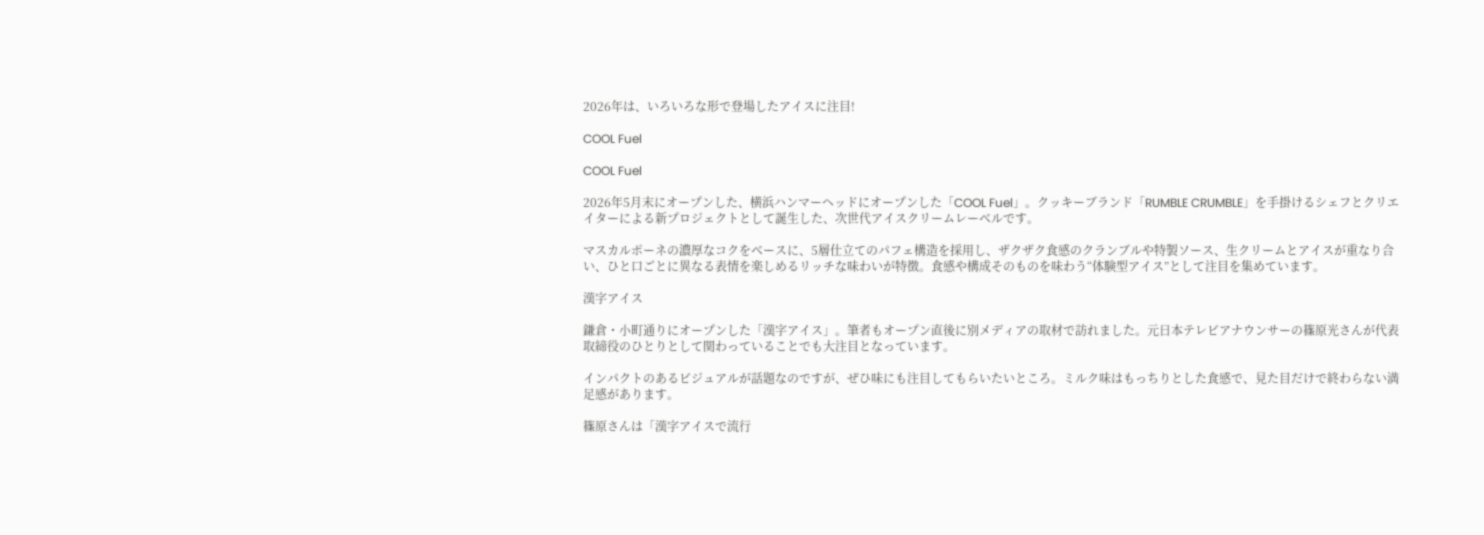2026年は、いろいろな形で登場したアイスに注目!

COOL Fuel

COOL Fuel

2026年5月末にオープンした、横浜ハンマーヘッドにオープンした「COOL Fuel」。クッキーブランド「RUMBLE CRUMBLE」を手掛けるシェフとクリエイターによる新プロジェクトとして誕生した、次世代アイスクリームレーベルです。

マスカルポーネの濃厚なコクをベースに、5層仕立てのパフェ構造を採用し、ザクザク食感のクランブルや特製ソース、生クリームとアイスが重なり合い、ひと口ごとに異なる表情を楽しめるリッチな味わいが特徴。食感や構成そのものを味わう“体験型アイス”として注目を集めています。

漢字アイス

鎌倉・小町通りにオープンした「漢字アイス」。筆者もオープン直後に別メディアの取材で訪れました。元日本テレビアナウンサーの篠原光さんが代表取締役のひとりとして関わっていることでも大注目となっています。

インパクトのあるビジュアルが話題なのですが、ぜひ味にも注目してもらいたいところ。ミルク味はもっちりとした食感で、見た目だけで終わらない満足感があります。

篠原さんは「漢字アイスで流行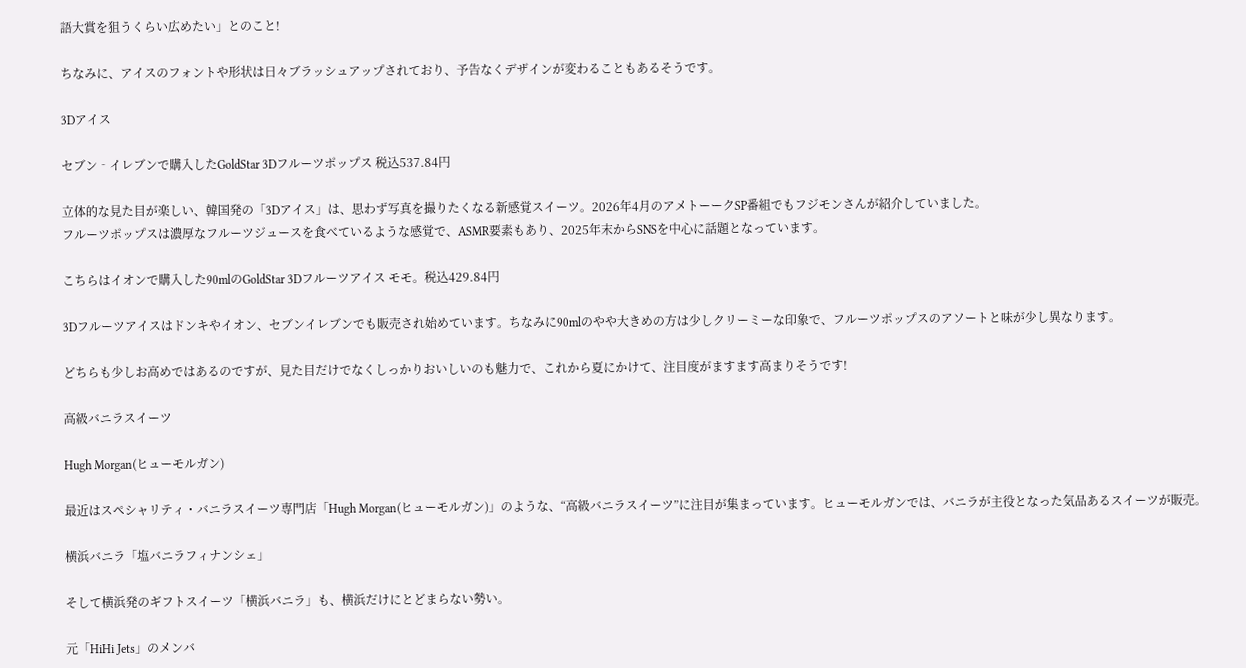語大賞を狙うくらい広めたい」とのこと!

ちなみに、アイスのフォントや形状は日々ブラッシュアップされており、予告なくデザインが変わることもあるそうです。

3Dアイス

セブン‐イレブンで購入したGoldStar 3Dフルーツポップス 税込537.84円

立体的な見た目が楽しい、韓国発の「3Dアイス」は、思わず写真を撮りたくなる新感覚スイーツ。2026年4月のアメトーークSP番組でもフジモンさんが紹介していました。
フルーツポップスは濃厚なフルーツジュースを食べているような感覚で、ASMR要素もあり、2025年末からSNSを中心に話題となっています。

こちらはイオンで購入した90mlのGoldStar 3Dフルーツアイス モモ。税込429.84円

3Dフルーツアイスはドンキやイオン、セブンイレブンでも販売され始めています。ちなみに90mlのやや大きめの方は少しクリーミーな印象で、フルーツポップスのアソートと味が少し異なります。

どちらも少しお高めではあるのですが、見た目だけでなくしっかりおいしいのも魅力で、これから夏にかけて、注目度がますます高まりそうです!

高級バニラスイーツ

Hugh Morgan(ヒューモルガン)

最近はスペシャリティ・バニラスイーツ専門店「Hugh Morgan(ヒューモルガン)」のような、“高級バニラスイーツ”に注目が集まっています。ヒューモルガンでは、バニラが主役となった気品あるスイーツが販売。

横浜バニラ「塩バニラフィナンシェ」

そして横浜発のギフトスイーツ「横浜バニラ」も、横浜だけにとどまらない勢い。

元「HiHi Jets」のメンバ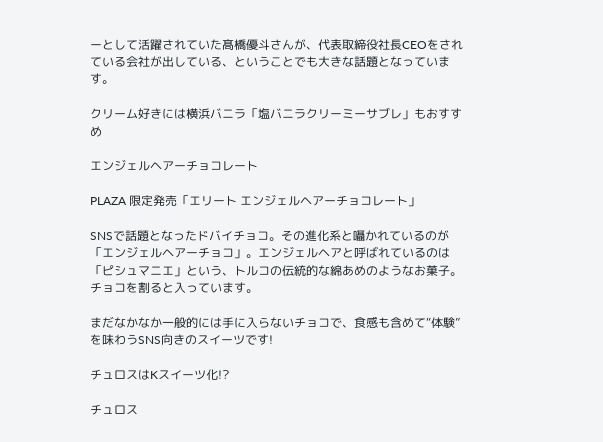ーとして活躍されていた髙橋優斗さんが、代表取締役社長CEOをされている会社が出している、ということでも大きな話題となっています。

クリーム好きには横浜バニラ「塩バニラクリーミーサブレ」もおすすめ

エンジェルヘアーチョコレート

PLAZA 限定発売「エリート エンジェルヘアーチョコレート」

SNSで話題となったドバイチョコ。その進化系と囁かれているのが「エンジェルヘアーチョコ」。エンジェルヘアと呼ばれているのは「ピシュマニエ」という、トルコの伝統的な綿あめのようなお菓子。チョコを割ると入っています。

まだなかなか一般的には手に入らないチョコで、食感も含めて“体験”を味わうSNS向きのスイーツです!

チュロスはKスイーツ化!?

チュロス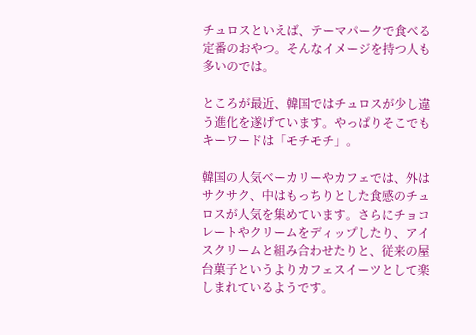チュロスといえば、テーマパークで食べる定番のおやつ。そんなイメージを持つ人も多いのでは。

ところが最近、韓国ではチュロスが少し違う進化を遂げています。やっぱりそこでもキーワードは「モチモチ」。

韓国の人気ベーカリーやカフェでは、外はサクサク、中はもっちりとした食感のチュロスが人気を集めています。さらにチョコレートやクリームをディップしたり、アイスクリームと組み合わせたりと、従来の屋台菓子というよりカフェスイーツとして楽しまれているようです。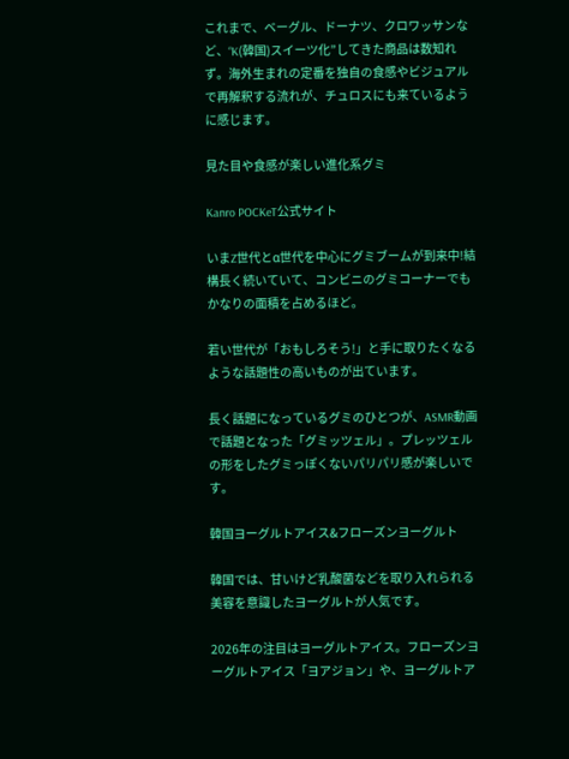これまで、ベーグル、ドーナツ、クロワッサンなど、“K(韓国)スイーツ化”してきた商品は数知れず。海外生まれの定番を独自の食感やビジュアルで再解釈する流れが、チュロスにも来ているように感じます。

見た目や食感が楽しい進化系グミ

Kanro POCKeT公式サイト

いまZ世代とα世代を中心にグミブームが到来中!結構長く続いていて、コンビニのグミコーナーでもかなりの面積を占めるほど。

若い世代が「おもしろそう!」と手に取りたくなるような話題性の高いものが出ています。

長く話題になっているグミのひとつが、ASMR動画で話題となった「グミッツェル」。プレッツェルの形をしたグミっぽくないパリパリ感が楽しいです。

韓国ヨーグルトアイス&フローズンヨーグルト

韓国では、甘いけど乳酸菌などを取り入れられる美容を意識したヨーグルトが人気です。

2026年の注目はヨーグルトアイス。フローズンヨーグルトアイス「ヨアジョン」や、ヨーグルトア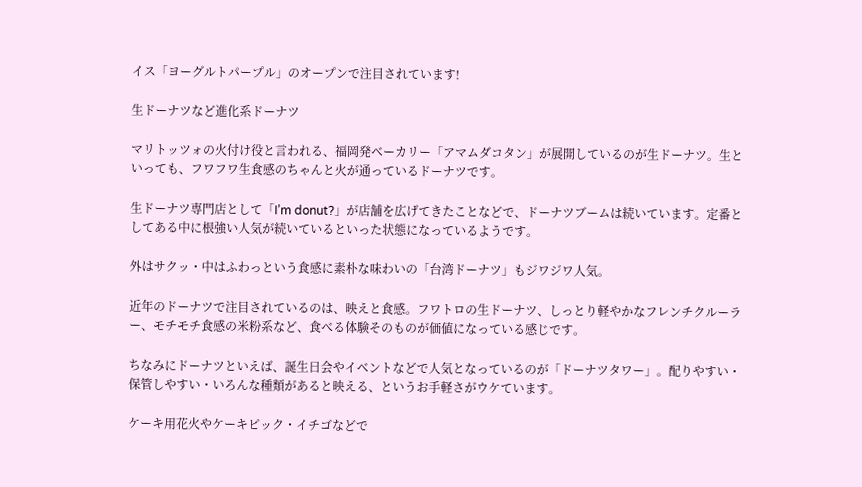イス「ヨーグルトパープル」のオープンで注目されています!

生ドーナツなど進化系ドーナツ

マリトッツォの火付け役と言われる、福岡発ベーカリー「アマムダコタン」が展開しているのが生ドーナツ。生といっても、フワフワ生食感のちゃんと火が通っているドーナツです。

生ドーナツ専門店として「I’m donut?」が店舗を広げてきたことなどで、ドーナツブームは続いています。定番としてある中に根強い人気が続いているといった状態になっているようです。

外はサクッ・中はふわっという食感に素朴な味わいの「台湾ドーナツ」もジワジワ人気。

近年のドーナツで注目されているのは、映えと食感。フワトロの生ドーナツ、しっとり軽やかなフレンチクルーラー、モチモチ食感の米粉系など、食べる体験そのものが価値になっている感じです。

ちなみにドーナツといえば、誕生日会やイベントなどで人気となっているのが「ドーナツタワー」。配りやすい・保管しやすい・いろんな種類があると映える、というお手軽さがウケています。

ケーキ用花火やケーキピック・イチゴなどで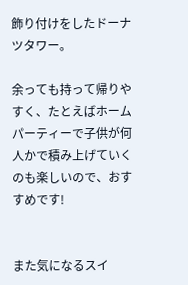飾り付けをしたドーナツタワー。

余っても持って帰りやすく、たとえばホームパーティーで子供が何人かで積み上げていくのも楽しいので、おすすめです!


また気になるスイ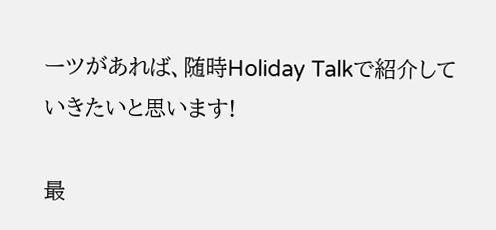ーツがあれば、随時Holiday Talkで紹介していきたいと思います!

最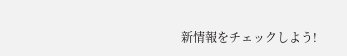新情報をチェックしよう!